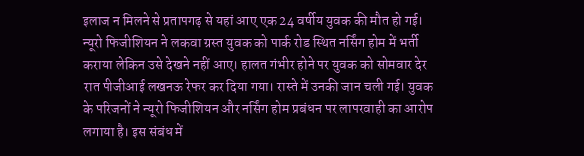इलाज न मिलने से प्रतापगढ़ से यहां आए एक 24 वर्षीय युवक की मौत हो गई। न्यूरो फिजीशियन ने लकवा ग्रस्त युवक को पार्क रोड स्थित नर्सिंग होम में भर्ती कराया लेकिन उसे देखने नहीं आए। हालत गंभीर होने पर युवक को सोमवार देर रात पीजीआई लखनऊ रेफर कर दिया गया। रास्ते में उनकी जान चली गई। युवक के परिजनों ने न्यूरो फिजीशियन और नर्सिंग होम प्रबंधन पर लापरवाही का आरोप लगाया है। इस संबंध में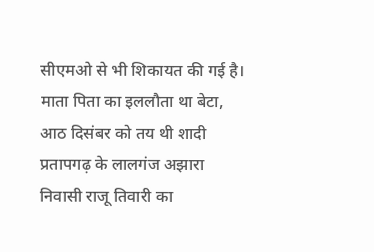सीएमओ से भी शिकायत की गई है।
माता पिता का इललौता था बेटा, आठ दिसंबर को तय थी शादी
प्रतापगढ़ के लालगंज अझारा निवासी राजू तिवारी का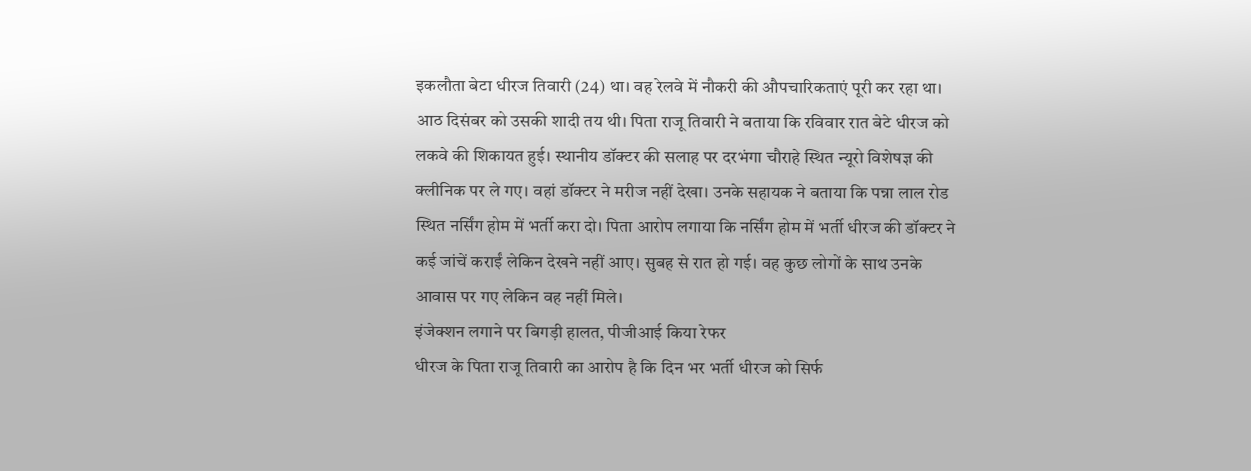इकलौता बेटा धीरज तिवारी (24) था। वह रेलवे में नौकरी की औपचारिकताएं पूरी कर रहा था। आठ दिसंबर को उसकी शादी तय थी। पिता राजू तिवारी ने बताया कि रविवार रात बेटे धीरज को लकवे की शिकायत हुई। स्थानीय डॉक्टर की सलाह पर दरभंगा चौराहे स्थित न्यूरो विशेषज्ञ की क्लीनिक पर ले गए। वहां डॉक्टर ने मरीज नहीं देखा। उनके सहायक ने बताया कि पन्ना लाल रोड स्थित नर्सिंग होम में भर्ती करा दो। पिता आरोप लगाया कि नर्सिंग होम में भर्ती धीरज की डॉक्टर ने कई जांचें कराईं लेकिन देखने नहीं आए। सुबह से रात हो गई। वह कुछ लोगों के साथ उनके आवास पर गए लेकिन वह नहीं मिले।
इंजेक्शन लगाने पर बिगड़ी हालत, पीजीआई किया रेफर
धीरज के पिता राजू तिवारी का आरोप है कि दिन भर भर्ती धीरज को सिर्फ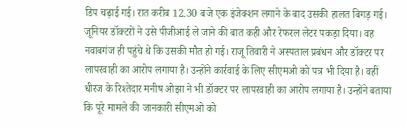डिप चढ़ाई गई। रात करीब 12.30 बजे एक इंजेक्शन लगाने के बाद उसकी हालत बिगड़ गई। जूनियर डॉक्टरों ने उसे पीजीआई ले जाने की बात कही और रेफरल लेटर पकड़ा दिया। वह नवाबगंज ही पहुंचे थे कि उसकी मौत हो गई। राजू तिवारी ने अस्पताल प्रबंधन और डॉक्टर पर लापरवाही का आरोप लगाया है। उन्होंने कार्रवाई के लिए सीएमओ को पत्र भी दिया है। वहीं धीरज के रिश्तेदार मनीष ओझा ने भी डॉक्टर पर लापरवाही का आरोप लगाया है। उन्होंने बताया कि पूरे मामले की जानकारी सीएमओ को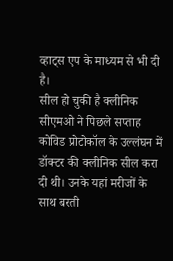व्हाट्स एप के माध्यम से भी दी है।
सील हो चुकी है क्लीनिक
सीएमओ ने पिछले सप्ताह कोविड प्रोटोकॉल के उल्लंघन में डॉक्टर की क्लीनिक सील करा दी थी। उनके यहां मरीजों के साथ बरती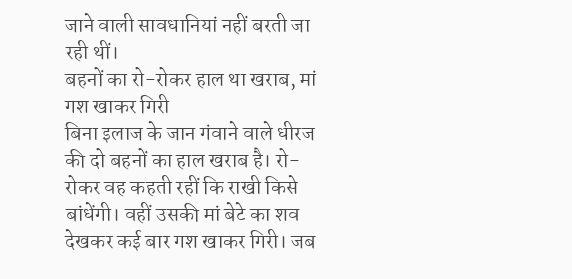जाने वाली सावधानियां नहीं बरती जा रही थीं।
बहनों का रो-रोकर हाल था खराब, मां गश खाकर गिरी
बिना इलाज के जान गंवाने वाले धीरज की दो बहनों का हाल खराब है। रो-रोकर वह कहती रहीं कि राखी किसे बांधेंगी। वहीं उसकी मां बेटे का शव देखकर कई बार गश खाकर गिरी। जब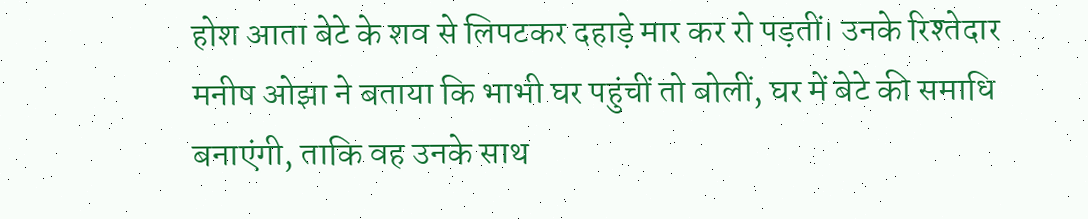होश आता बेटे के शव से लिपटकर दहाड़े मार कर रो पड़तीं। उनके रिश्तेदार मनीष ओझा ने बताया कि भाभी घर पहुंचीं तो बोलीं, घर में बेटे की समाधि बनाएंगी, ताकि वह उनके साथ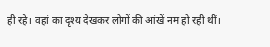ही रहे। वहां का दृश्य देखकर लोगों की आंखें नम हो रही थीं।